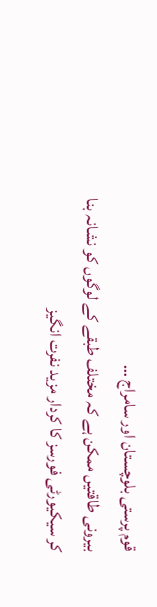قوم پرستی بلوچستان اور سامراج …
بیرونی طاقتیں ممکن ہے کہ مختلف طبقے کے لوگوں کو نشانہ بنا کر سیکیورٹی فورسز کا کردار مزید نفرت انگیز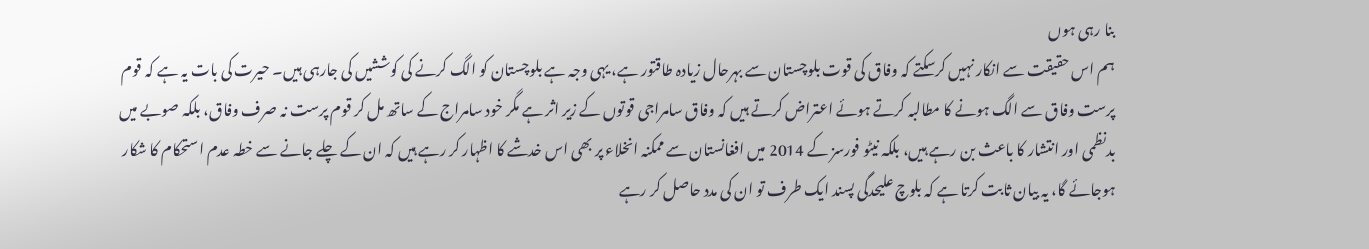بنا رہی ہوں
ہم اس حقیقت سے انکار نہیں کرسکتے کہ وفاق کی قوت بلوچستان سے بہرحال زیادہ طاقتور ہے، یہی وجہ ہے بلوچستان کو الگ کرنے کی کوششیں کی جارہی ہیں۔ حیرت کی بات یہ ہے کہ قوم پرست وفاق سے الگ ہونے کا مطالبہ کرتے ہوئے اعتراض کرتے ہیں کہ وفاق سامراجی قوتوں کے زیر اثر ہے مگر خود سامراج کے ساتھ مل کر قوم پرست نہ صرف وفاق، بلکہ صوبے میں بدنظمی اور انتشار کا باعث بن رہے ہیں، بلکہ نیٹو فورسز کے 2014 میں افغانستان سے ممکنہ انخلاء پر بھی اس خدشے کا اظہار کر رہے ہیں کہ ان کے چلے جانے سے خطہ عدم استحکام کا شکار ہوجائے گا، یہ بیان ثابت کرتا ہے کہ بلوچ علیحدگی پسند ایک طرف تو ان کی مدد حاصل کر رہے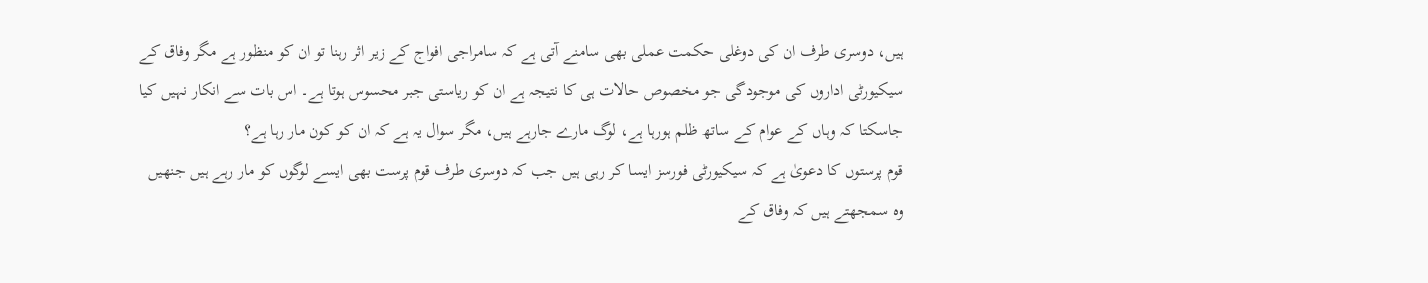ہیں، دوسری طرف ان کی دوغلی حکمت عملی بھی سامنے آتی ہے کہ سامراجی افواج کے زیر اثر رہنا تو ان کو منظور ہے مگر وفاق کے سیکیورٹی اداروں کی موجودگی جو مخصوص حالات ہی کا نتیجہ ہے ان کو ریاستی جبر محسوس ہوتا ہے۔ اس بات سے انکار نہیں کیا جاسکتا کہ وہاں کے عوام کے ساتھ ظلم ہورہا ہے، لوگ مارے جارہے ہیں، مگر سوال یہ ہے کہ ان کو کون مار رہا ہے؟
قوم پرستوں کا دعویٰ ہے کہ سیکیورٹی فورسز ایسا کر رہی ہیں جب کہ دوسری طرف قوم پرست بھی ایسے لوگوں کو مار رہے ہیں جنھیں وہ سمجھتے ہیں کہ وفاق کے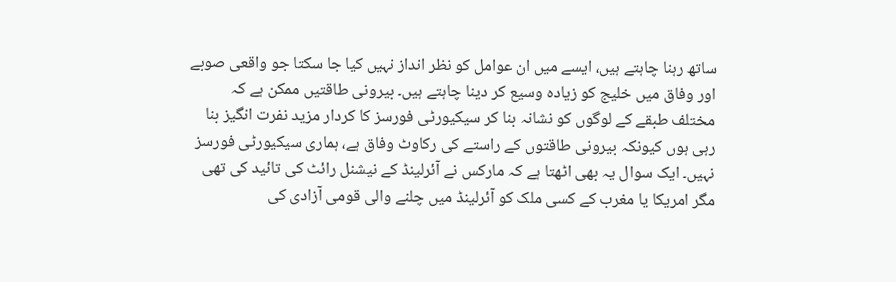ساتھ رہنا چاہتے ہیں، ایسے میں ان عوامل کو نظر انداز نہیں کیا جا سکتا جو واقعی صوبے اور وفاق میں خلیج کو زیادہ وسیع کر دینا چاہتے ہیں۔ بیرونی طاقتیں ممکن ہے کہ مختلف طبقے کے لوگوں کو نشانہ بنا کر سیکیورٹی فورسز کا کردار مزید نفرت انگیز بنا رہی ہوں کیونکہ بیرونی طاقتوں کے راستے کی رکاوٹ وفاق ہے، ہماری سیکیورٹی فورسز نہیں۔ ایک سوال یہ بھی اٹھتا ہے کہ مارکس نے آئرلینڈ کے نیشنل رائٹ کی تائید کی تھی مگر امریکا یا مغرب کے کسی ملک کو آئرلینڈ میں چلنے والی قومی آزادی کی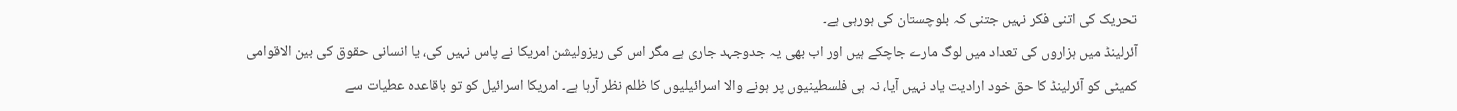تحریک کی اتنی فکر نہیں جتنی کہ بلوچستان کی ہورہی ہے۔
آئرلینڈ میں ہزاروں کی تعداد میں لوگ مارے جاچکے ہیں اور اب بھی یہ جدوجہد جاری ہے مگر اس کی ریزولیشن امریکا نے پاس نہیں کی، یا انسانی حقوق کی بین الاقوامی کمیٹی کو آئرلینڈ کا حق خود ارادیت یاد نہیں آیا، نہ ہی فلسطینیوں پر ہونے والا اسرائیلیوں کا ظلم نظر آرہا ہے۔ امریکا اسرائیل کو تو باقاعدہ عطیات سے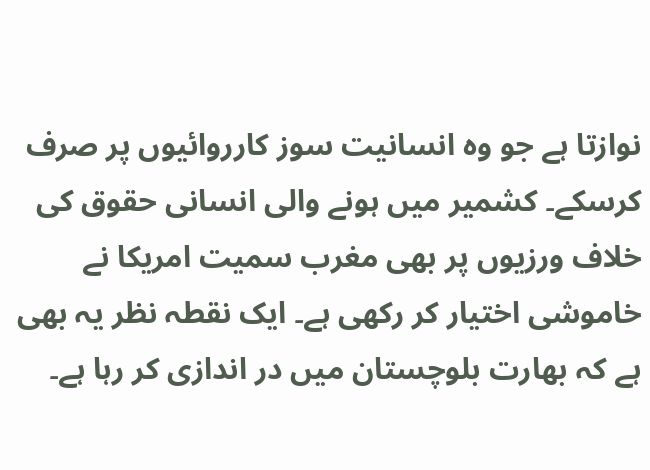نوازتا ہے جو وہ انسانیت سوز کارروائیوں پر صرف کرسکے۔ کشمیر میں ہونے والی انسانی حقوق کی خلاف ورزیوں پر بھی مغرب سمیت امریکا نے خاموشی اختیار کر رکھی ہے۔ ایک نقطہ نظر یہ بھی ہے کہ بھارت بلوچستان میں در اندازی کر رہا ہے۔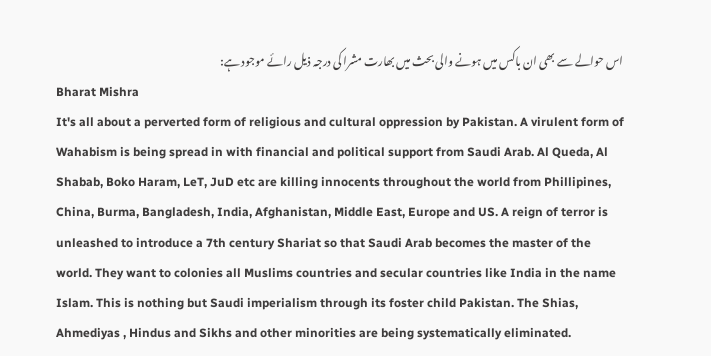اس حوالے سے بھی ان باکس میں ہونے والی بحث میں بھارت مشرا کی درجہ ذیل رائے موجود ہے:
Bharat Mishra
It's all about a perverted form of religious and cultural oppression by Pakistan. A virulent form of Wahabism is being spread in with financial and political support from Saudi Arab. Al Queda, Al Shabab, Boko Haram, LeT, JuD etc are killing innocents throughout the world from Phillipines, China, Burma, Bangladesh, India, Afghanistan, Middle East, Europe and US. A reign of terror is unleashed to introduce a 7th century Shariat so that Saudi Arab becomes the master of the world. They want to colonies all Muslims countries and secular countries like India in the name Islam. This is nothing but Saudi imperialism through its foster child Pakistan. The Shias, Ahmediyas , Hindus and Sikhs and other minorities are being systematically eliminated.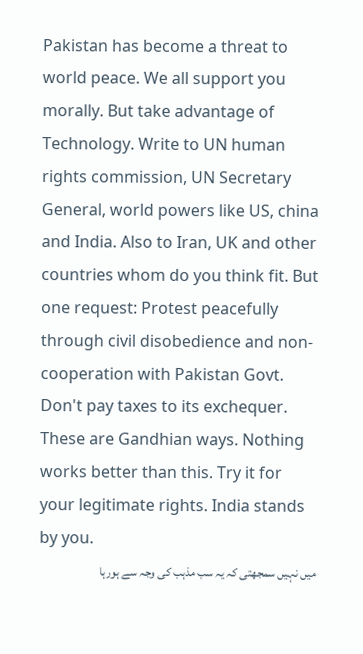Pakistan has become a threat to world peace. We all support you morally. But take advantage of Technology. Write to UN human rights commission, UN Secretary General, world powers like US, china and India. Also to Iran, UK and other countries whom do you think fit. But one request: Protest peacefully through civil disobedience and non-cooperation with Pakistan Govt. Don't pay taxes to its exchequer. These are Gandhian ways. Nothing works better than this. Try it for your legitimate rights. India stands by you.
میں نہیں سمجھتی کہ یہ سب مذہب کی وجہ سے ہورہا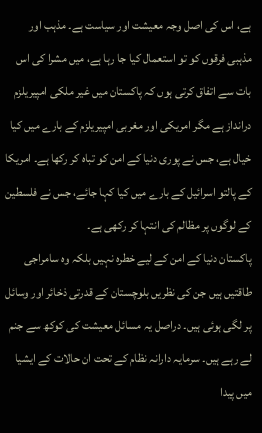ہے، اس کی اصل وجہ معیشت اور سیاست ہے۔ مذہب اور مذہبی فرقوں کو تو استعمال کیا جا رہا ہے، میں مشرا کی اس بات سے اتفاق کرتی ہوں کہ پاکستان میں غیر ملکی امپیریلزم درانداز ہے مگر امریکی اور مغربی امپیریلزم کے بارے میں کیا خیال ہے، جس نے پوری دنیا کے امن کو تباہ کر رکھا ہے۔ امریکا کے پالتو اسرائیل کے بارے میں کیا کہا جائے، جس نے فلسطین کے لوگوں پر مظالم کی انتہا کر رکھی ہے۔
پاکستان دنیا کے امن کے لیے خطرہ نہیں بلکہ وہ سامراجی طاقتیں ہیں جن کی نظریں بلوچستان کے قدرتی ذخائر اور وسائل پر لگی ہوئی ہیں۔ دراصل یہ مسائل معیشت کی کوکھ سے جنم لے رہے ہیں۔ سرمایہ دارانہ نظام کے تحت ان حالات کے ایشیا میں پیدا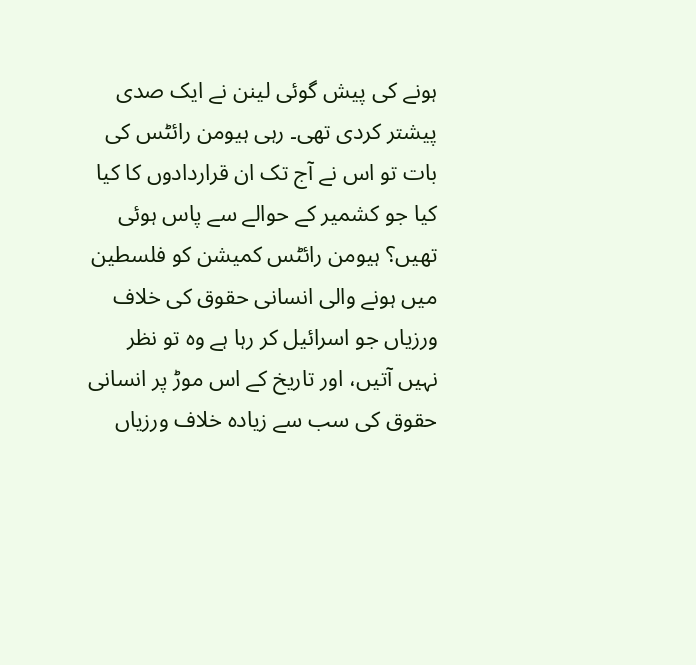ہونے کی پیش گوئی لینن نے ایک صدی پیشتر کردی تھی۔ رہی ہیومن رائٹس کی بات تو اس نے آج تک ان قراردادوں کا کیا کیا جو کشمیر کے حوالے سے پاس ہوئی تھیں؟ ہیومن رائٹس کمیشن کو فلسطین میں ہونے والی انسانی حقوق کی خلاف ورزیاں جو اسرائیل کر رہا ہے وہ تو نظر نہیں آتیں، اور تاریخ کے اس موڑ پر انسانی حقوق کی سب سے زیادہ خلاف ورزیاں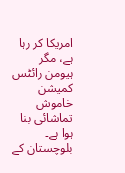امریکا کر رہا ہے، مگر ہیومن رائٹس کمیشن خاموش تماشائی بنا ہوا ہے۔ بلوچستان کے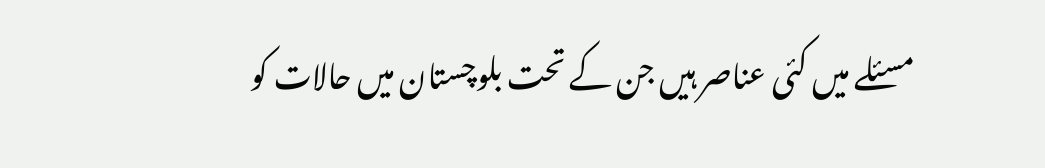مسئلے میں کئی عناصر ہیں جن کے تحت بلوچستان میں حالات کو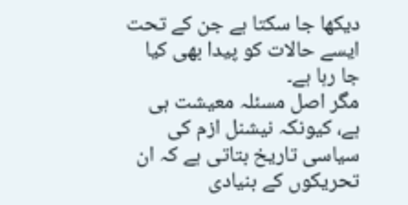دیکھا جا سکتا ہے جن کے تحت ایسے حالات کو پیدا بھی کیا جا رہا ہے۔
مگر اصل مسئلہ معیشت ہی ہے، کیونکہ نیشنل ازم کی سیاسی تاریخ بتاتی ہے کہ ان تحریکوں کے بنیادی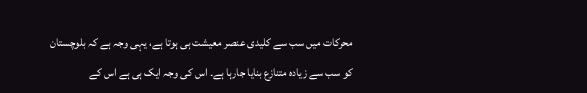محرکات میں سب سے کلیدی عنصر معیشت ہی ہوتا ہے، یہی وجہ ہے کہ بلوچستان کو سب سے زیادہ متنازع بنایا جارہا ہے۔ اس کی وجہ ایک ہی ہے اس کے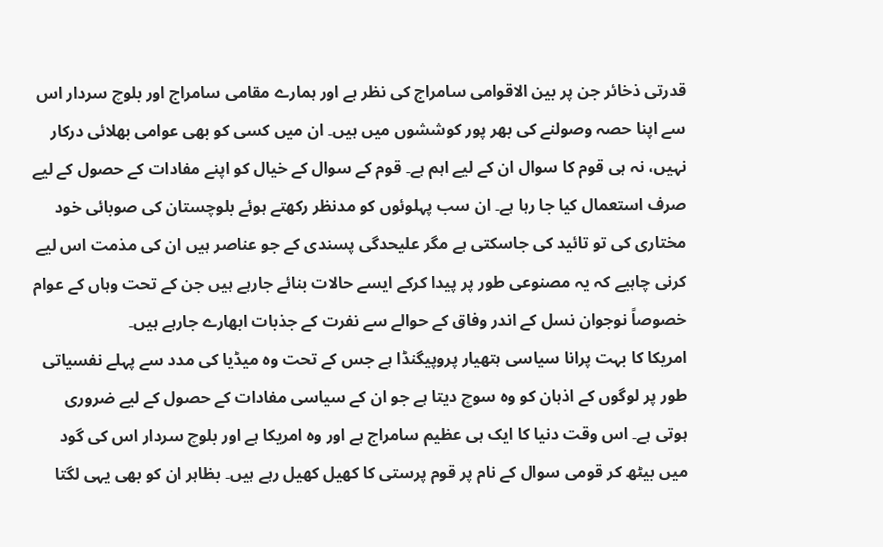قدرتی ذخائر جن پر بین الاقوامی سامراج کی نظر ہے اور ہمارے مقامی سامراج اور بلوچ سردار اس سے اپنا حصہ وصولنے کی بھر پور کوششوں میں ہیں۔ ان میں کسی کو بھی عوامی بھلائی درکار نہیں، نہ ہی قوم کا سوال ان کے لیے اہم ہے۔ قوم کے سوال کے خیال کو اپنے مفادات کے حصول کے لیے صرف استعمال کیا جا رہا ہے۔ ان سب پہلوئوں کو مدنظر رکھتے ہوئے بلوچستان کی صوبائی خود مختاری کی تو تائید کی جاسکتی ہے مگر علیحدگی پسندی کے جو عناصر ہیں ان کی مذمت اس لیے کرنی چاہیے کہ یہ مصنوعی طور پر پیدا کرکے ایسے حالات بنائے جارہے ہیں جن کے تحت وہاں کے عوام خصوصاً نوجوان نسل کے اندر وفاق کے حوالے سے نفرت کے جذبات ابھارے جارہے ہیں۔
امریکا کا بہت پرانا سیاسی ہتھیار پروپیگنڈا ہے جس کے تحت وہ میڈیا کی مدد سے پہلے نفسیاتی طور پر لوگوں کے اذہان کو وہ سوچ دیتا ہے جو ان کے سیاسی مفادات کے حصول کے لیے ضروری ہوتی ہے۔ اس وقت دنیا کا ایک ہی عظیم سامراج ہے اور وہ امریکا ہے اور بلوچ سردار اس کی گود میں بیٹھ کر قومی سوال کے نام پر قوم پرستی کا کھیل کھیل رہے ہیں۔ بظاہر ان کو بھی یہی لگتا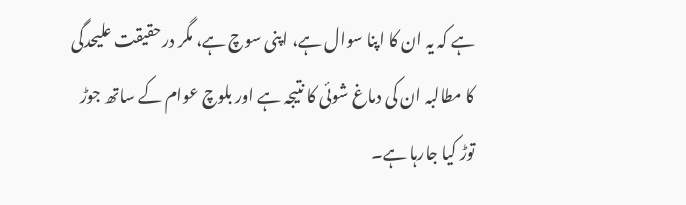ہے کہ یہ ان کا اپنا سوال ہے، اپنی سوچ ہے، مگر درحقیقت علیحدگی کا مطالبہ ان کی دماغ شوئی کا نتیجہ ہے اور بلوچ عوام کے ساتھ جوڑ توڑ کیا جارہا ہے۔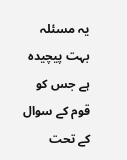یہ مسئلہ بہت پیچیدہ ہے جس کو قوم کے سوال کے تحت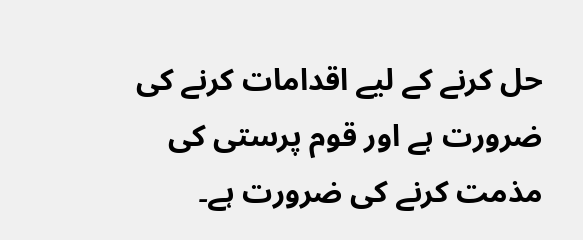حل کرنے کے لیے اقدامات کرنے کی ضرورت ہے اور قوم پرستی کی مذمت کرنے کی ضرورت ہے۔